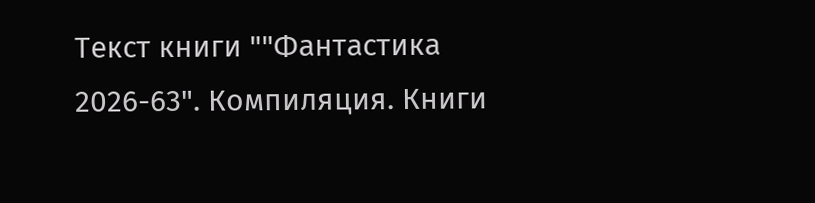Текст книги ""Фантастика 2026-63". Компиляция. Книги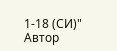1-18 (СИ)"
Автор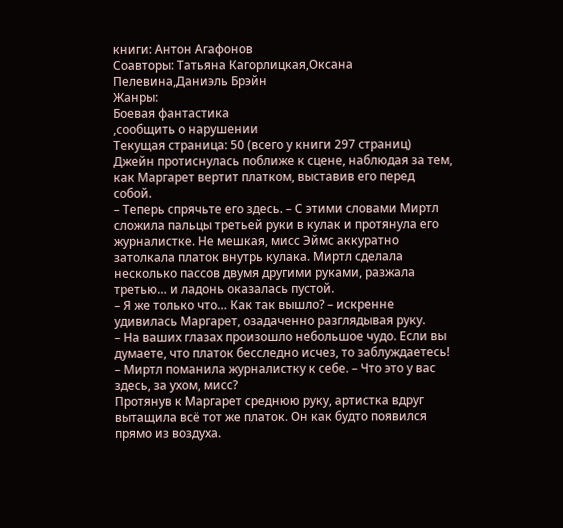книги: Антон Агафонов
Соавторы: Татьяна Кагорлицкая,Оксана Пелевина,Даниэль Брэйн
Жанры:
Боевая фантастика
,сообщить о нарушении
Текущая страница: 50 (всего у книги 297 страниц)
Джейн протиснулась поближе к сцене, наблюдая за тем, как Маргарет вертит платком, выставив его перед собой.
– Теперь спрячьте его здесь. – С этими словами Миртл сложила пальцы третьей руки в кулак и протянула его журналистке. Не мешкая, мисс Эймс аккуратно затолкала платок внутрь кулака. Миртл сделала несколько пассов двумя другими руками, разжала третью… и ладонь оказалась пустой.
– Я же только что… Как так вышло? – искренне удивилась Маргарет, озадаченно разглядывая руку.
– На ваших глазах произошло небольшое чудо. Если вы думаете, что платок бесследно исчез, то заблуждаетесь! – Миртл поманила журналистку к себе. – Что это у вас здесь, за ухом, мисс?
Протянув к Маргарет среднюю руку, артистка вдруг вытащила всё тот же платок. Он как будто появился прямо из воздуха.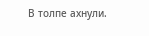В толпе ахнули.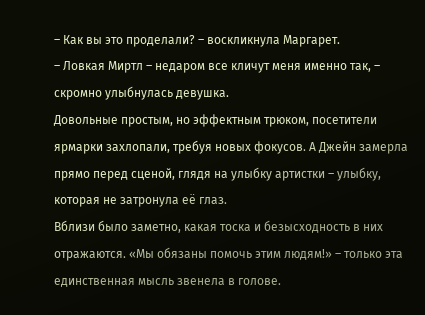– Как вы это проделали? – воскликнула Маргарет.
– Ловкая Миртл – недаром все кличут меня именно так, – скромно улыбнулась девушка.
Довольные простым, но эффектным трюком, посетители ярмарки захлопали, требуя новых фокусов. А Джейн замерла прямо перед сценой, глядя на улыбку артистки – улыбку, которая не затронула её глаз.
Вблизи было заметно, какая тоска и безысходность в них отражаются. «Мы обязаны помочь этим людям!» – только эта единственная мысль звенела в голове.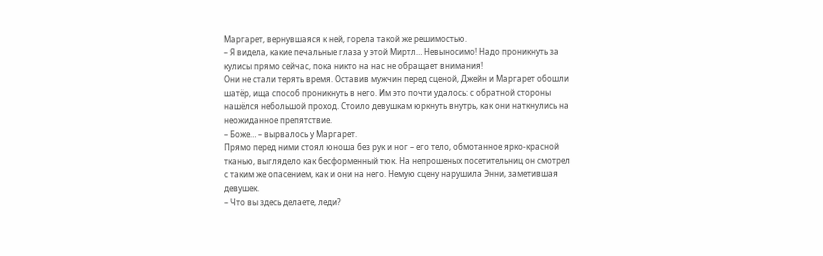Маргарет, вернувшаяся к ней, горела такой же решимостью.
– Я видела, какие печальные глаза у этой Миртл… Невыносимо! Надо проникнуть за кулисы прямо сейчас, пока никто на нас не обращает внимания!
Они не стали терять время. Оставив мужчин перед сценой, Джейн и Маргарет обошли шатёр, ища способ проникнуть в него. Им это почти удалось: с обратной стороны нашёлся небольшой проход. Стоило девушкам юркнуть внутрь, как они наткнулись на неожиданное препятствие.
– Боже… – вырвалось у Маргарет.
Прямо перед ними стоял юноша без рук и ног – его тело, обмотанное ярко-красной тканью, выглядело как бесформенный тюк. На непрошеных посетительниц он смотрел с таким же опасением, как и они на него. Немую сцену нарушила Энни, заметившая девушек.
– Что вы здесь делаете, леди?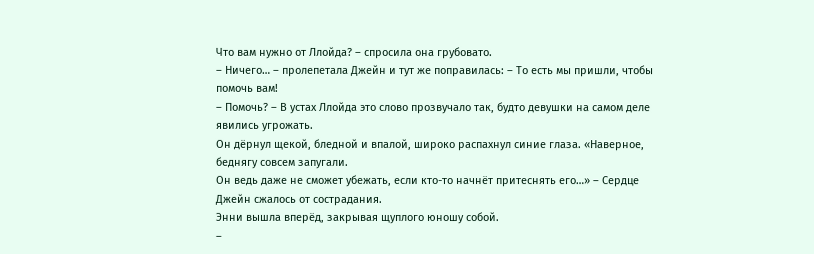Что вам нужно от Ллойда? – спросила она грубовато.
– Ничего… – пролепетала Джейн и тут же поправилась: – То есть мы пришли, чтобы помочь вам!
– Помочь? – В устах Ллойда это слово прозвучало так, будто девушки на самом деле явились угрожать.
Он дёрнул щекой, бледной и впалой, широко распахнул синие глаза. «Наверное, беднягу совсем запугали.
Он ведь даже не сможет убежать, если кто-то начнёт притеснять его…» – Сердце Джейн сжалось от сострадания.
Энни вышла вперёд, закрывая щуплого юношу собой.
–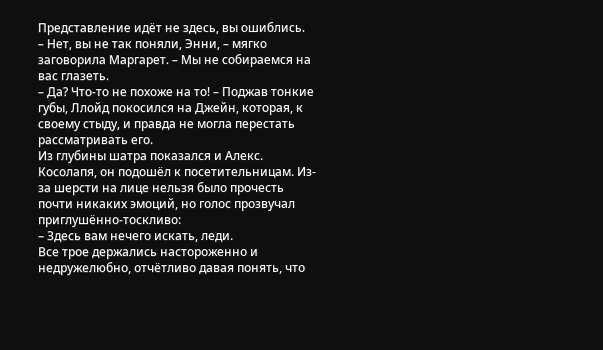Представление идёт не здесь, вы ошиблись.
– Нет, вы не так поняли, Энни, – мягко заговорила Маргарет. – Мы не собираемся на вас глазеть.
– Да? Что-то не похоже на то! – Поджав тонкие губы, Ллойд покосился на Джейн, которая, к своему стыду, и правда не могла перестать рассматривать его.
Из глубины шатра показался и Алекс. Косолапя, он подошёл к посетительницам. Из-за шерсти на лице нельзя было прочесть почти никаких эмоций, но голос прозвучал приглушённо-тоскливо:
– Здесь вам нечего искать, леди.
Все трое держались настороженно и недружелюбно, отчётливо давая понять, что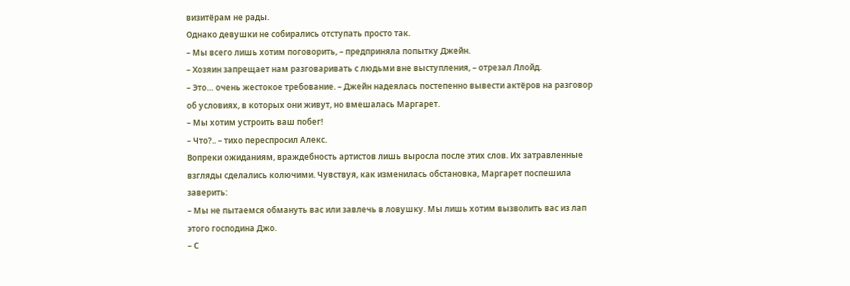визитёрам не рады.
Однако девушки не собирались отступать просто так.
– Мы всего лишь хотим поговорить, – предприняла попытку Джейн.
– Хозяин запрещает нам разговаривать с людьми вне выступления, – отрезал Ллойд.
– Это… очень жестокое требование. – Джейн надеялась постепенно вывести актёров на разговор об условиях, в которых они живут, но вмешалась Маргарет.
– Мы хотим устроить ваш побег!
– Что?.. – тихо переспросил Алекс.
Вопреки ожиданиям, враждебность артистов лишь выросла после этих слов. Их затравленные взгляды сделались колючими. Чувствуя, как изменилась обстановка, Маргарет поспешила заверить:
– Мы не пытаемся обмануть вас или завлечь в ловушку. Мы лишь хотим вызволить вас из лап этого господина Джо.
– С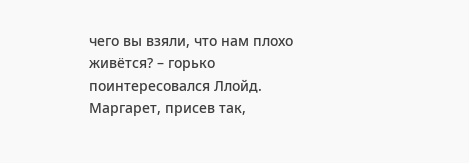чего вы взяли, что нам плохо живётся? – горько поинтересовался Ллойд.
Маргарет, присев так,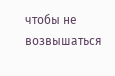чтобы не возвышаться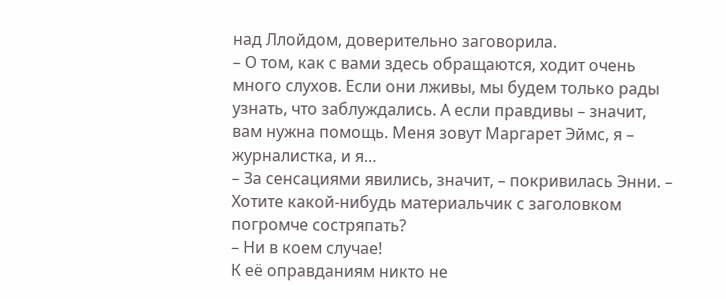над Ллойдом, доверительно заговорила.
– О том, как с вами здесь обращаются, ходит очень много слухов. Если они лживы, мы будем только рады узнать, что заблуждались. А если правдивы – значит, вам нужна помощь. Меня зовут Маргарет Эймс, я – журналистка, и я…
– За сенсациями явились, значит, – покривилась Энни. – Хотите какой-нибудь материальчик с заголовком погромче состряпать?
– Ни в коем случае!
К её оправданиям никто не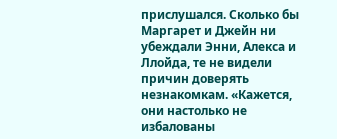прислушался. Сколько бы Маргарет и Джейн ни убеждали Энни, Алекса и Ллойда, те не видели причин доверять незнакомкам. «Кажется, они настолько не избалованы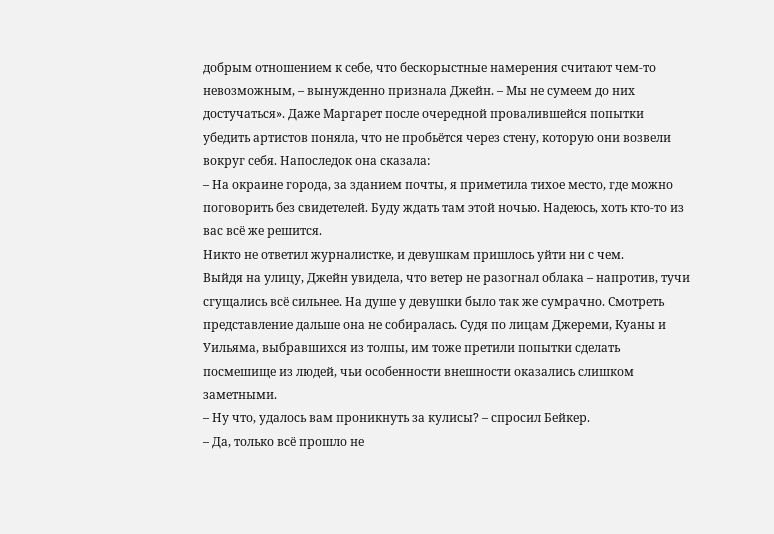добрым отношением к себе, что бескорыстные намерения считают чем-то невозможным, – вынужденно признала Джейн. – Мы не сумеем до них достучаться». Даже Маргарет после очередной провалившейся попытки убедить артистов поняла, что не пробьётся через стену, которую они возвели вокруг себя. Напоследок она сказала:
– На окраине города, за зданием почты, я приметила тихое место, где можно поговорить без свидетелей. Буду ждать там этой ночью. Надеюсь, хоть кто-то из вас всё же решится.
Никто не ответил журналистке, и девушкам пришлось уйти ни с чем.
Выйдя на улицу, Джейн увидела, что ветер не разогнал облака – напротив, тучи сгущались всё сильнее. На душе у девушки было так же сумрачно. Смотреть представление дальше она не собиралась. Судя по лицам Джереми, Куаны и Уильяма, выбравшихся из толпы, им тоже претили попытки сделать посмешище из людей, чьи особенности внешности оказались слишком заметными.
– Ну что, удалось вам проникнуть за кулисы? – спросил Бейкер.
– Да, только всё прошло не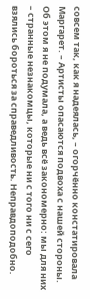совсем так, как я надеялась, – огорчённо констатировала Маргарет. – Артисты опасаются подвоха с нашей стороны. Об этом я не подумала, а ведь всё закономерно: мы для них – странные незнакомцы, которые ни с того ни с сего взялись бороться за справедливость. Неправдоподобно.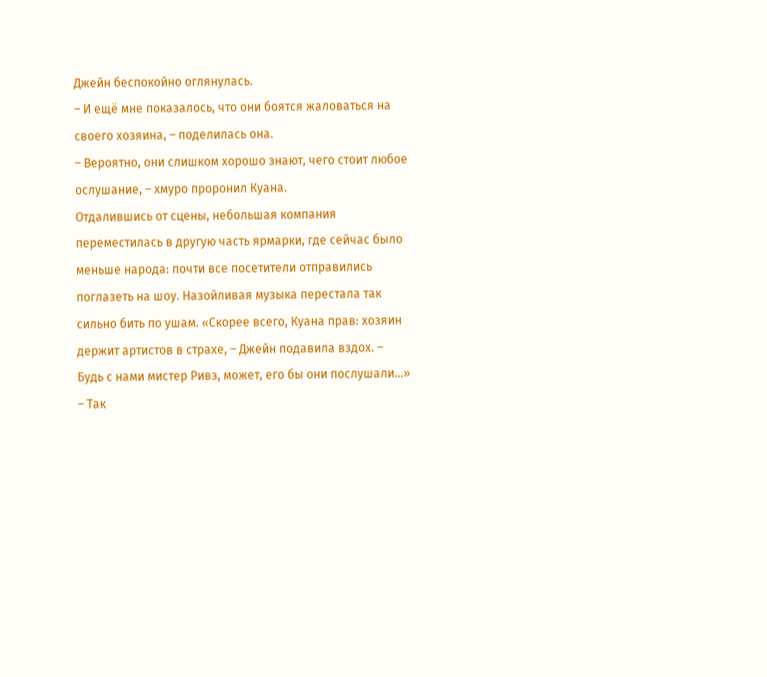Джейн беспокойно оглянулась.
– И ещё мне показалось, что они боятся жаловаться на своего хозяина, – поделилась она.
– Вероятно, они слишком хорошо знают, чего стоит любое ослушание, – хмуро проронил Куана.
Отдалившись от сцены, небольшая компания переместилась в другую часть ярмарки, где сейчас было меньше народа: почти все посетители отправились поглазеть на шоу. Назойливая музыка перестала так сильно бить по ушам. «Скорее всего, Куана прав: хозяин держит артистов в страхе, – Джейн подавила вздох. – Будь с нами мистер Ривз, может, его бы они послушали…»
– Так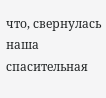что, свернулась наша спасительная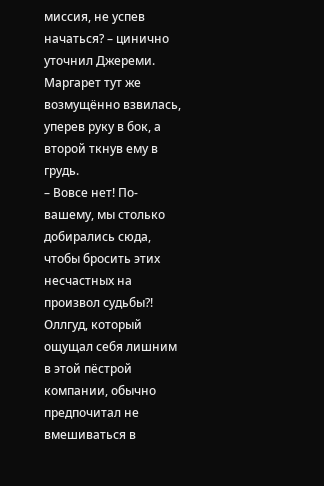миссия, не успев начаться? – цинично уточнил Джереми.
Маргарет тут же возмущённо взвилась, уперев руку в бок, а второй ткнув ему в грудь.
– Вовсе нет! По-вашему, мы столько добирались сюда, чтобы бросить этих несчастных на произвол судьбы?!
Оллгуд, который ощущал себя лишним в этой пёстрой компании, обычно предпочитал не вмешиваться в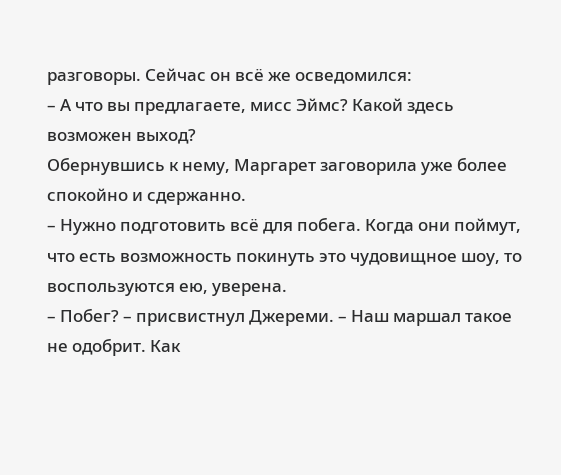разговоры. Сейчас он всё же осведомился:
– А что вы предлагаете, мисс Эймс? Какой здесь возможен выход?
Обернувшись к нему, Маргарет заговорила уже более спокойно и сдержанно.
– Нужно подготовить всё для побега. Когда они поймут, что есть возможность покинуть это чудовищное шоу, то воспользуются ею, уверена.
– Побег? – присвистнул Джереми. – Наш маршал такое не одобрит. Как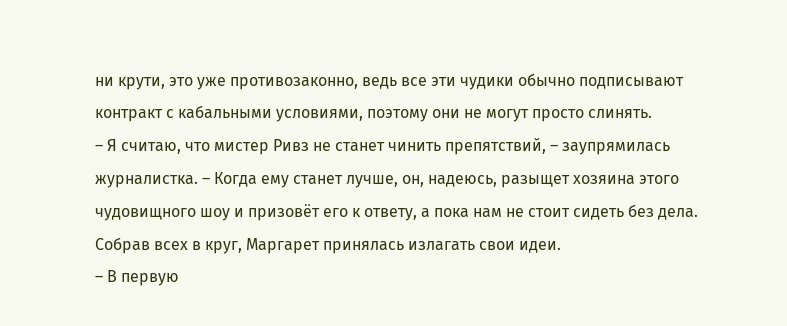ни крути, это уже противозаконно, ведь все эти чудики обычно подписывают контракт с кабальными условиями, поэтому они не могут просто слинять.
– Я считаю, что мистер Ривз не станет чинить препятствий, – заупрямилась журналистка. – Когда ему станет лучше, он, надеюсь, разыщет хозяина этого чудовищного шоу и призовёт его к ответу, а пока нам не стоит сидеть без дела.
Собрав всех в круг, Маргарет принялась излагать свои идеи.
– В первую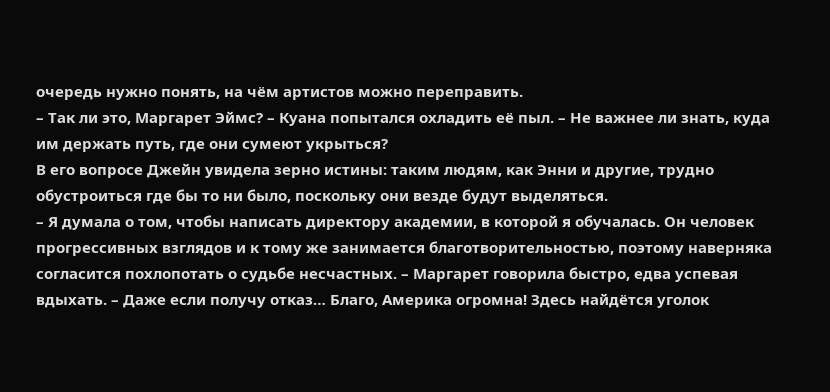очередь нужно понять, на чём артистов можно переправить.
– Так ли это, Маргарет Эймс? – Куана попытался охладить её пыл. – Не важнее ли знать, куда им держать путь, где они сумеют укрыться?
В его вопросе Джейн увидела зерно истины: таким людям, как Энни и другие, трудно обустроиться где бы то ни было, поскольку они везде будут выделяться.
– Я думала о том, чтобы написать директору академии, в которой я обучалась. Он человек прогрессивных взглядов и к тому же занимается благотворительностью, поэтому наверняка согласится похлопотать о судьбе несчастных. – Маргарет говорила быстро, едва успевая вдыхать. – Даже если получу отказ… Благо, Америка огромна! Здесь найдётся уголок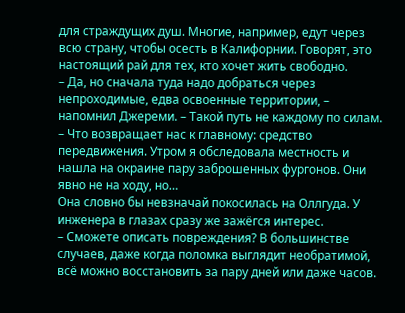для страждущих душ. Многие, например, едут через всю страну, чтобы осесть в Калифорнии. Говорят, это настоящий рай для тех, кто хочет жить свободно.
– Да, но сначала туда надо добраться через непроходимые, едва освоенные территории, – напомнил Джереми. – Такой путь не каждому по силам.
– Что возвращает нас к главному: средство передвижения. Утром я обследовала местность и нашла на окраине пару заброшенных фургонов. Они явно не на ходу, но…
Она словно бы невзначай покосилась на Оллгуда. У инженера в глазах сразу же зажёгся интерес.
– Сможете описать повреждения? В большинстве случаев, даже когда поломка выглядит необратимой, всё можно восстановить за пару дней или даже часов.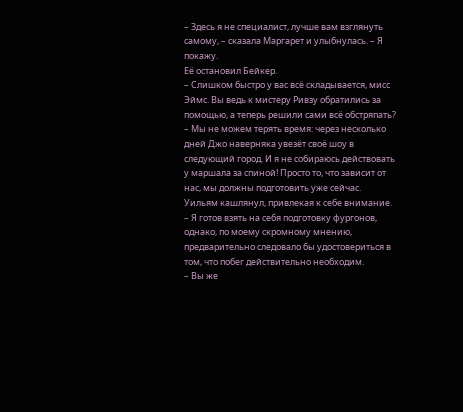– Здесь я не специалист, лучше вам взглянуть самому, – сказала Маргарет и улыбнулась. – Я покажу.
Её остановил Бейкер.
– Слишком быстро у вас всё складывается, мисс Эймс. Вы ведь к мистеру Ривзу обратились за помощью, а теперь решили сами всё обстряпать?
– Мы не можем терять время: через несколько дней Джо наверняка увезёт своё шоу в следующий город. И я не собираюсь действовать у маршала за спиной! Просто то, что зависит от нас, мы должны подготовить уже сейчас.
Уильям кашлянул, привлекая к себе внимание.
– Я готов взять на себя подготовку фургонов, однако, по моему скромному мнению, предварительно следовало бы удостовериться в том, что побег действительно необходим.
– Вы же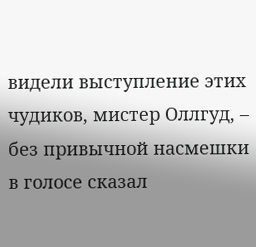видели выступление этих чудиков, мистер Оллгуд, – без привычной насмешки в голосе сказал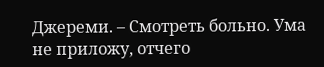Джереми. – Смотреть больно. Ума не приложу, отчего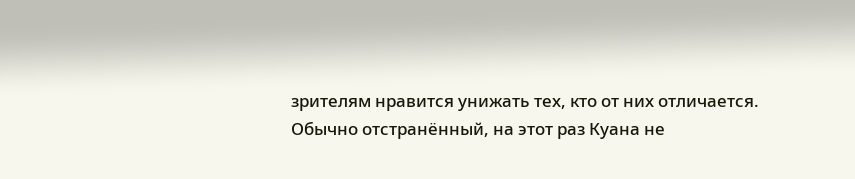зрителям нравится унижать тех, кто от них отличается.
Обычно отстранённый, на этот раз Куана не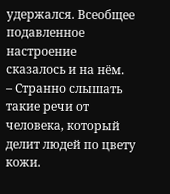удержался. Всеобщее подавленное настроение сказалось и на нём.
– Странно слышать такие речи от человека, который делит людей по цвету кожи.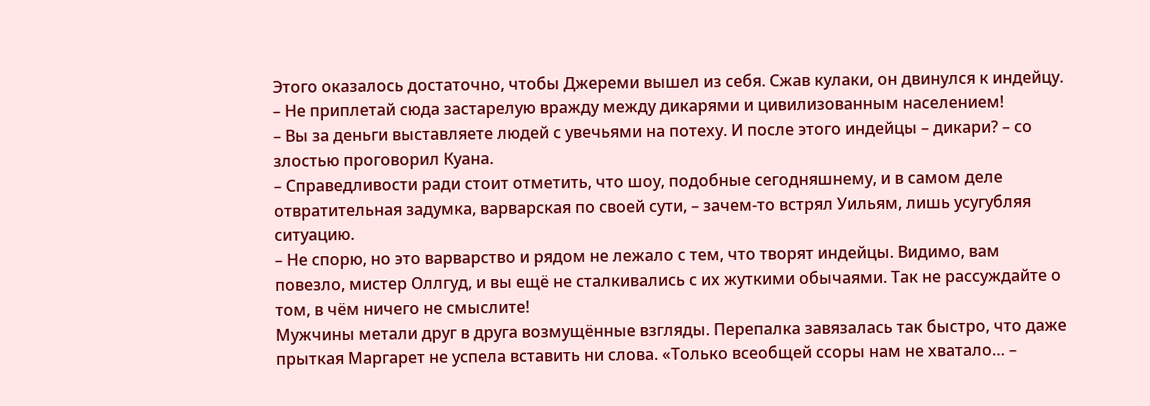Этого оказалось достаточно, чтобы Джереми вышел из себя. Сжав кулаки, он двинулся к индейцу.
– Не приплетай сюда застарелую вражду между дикарями и цивилизованным населением!
– Вы за деньги выставляете людей с увечьями на потеху. И после этого индейцы – дикари? – со злостью проговорил Куана.
– Справедливости ради стоит отметить, что шоу, подобные сегодняшнему, и в самом деле отвратительная задумка, варварская по своей сути, – зачем-то встрял Уильям, лишь усугубляя ситуацию.
– Не спорю, но это варварство и рядом не лежало с тем, что творят индейцы. Видимо, вам повезло, мистер Оллгуд, и вы ещё не сталкивались с их жуткими обычаями. Так не рассуждайте о том, в чём ничего не смыслите!
Мужчины метали друг в друга возмущённые взгляды. Перепалка завязалась так быстро, что даже прыткая Маргарет не успела вставить ни слова. «Только всеобщей ссоры нам не хватало… –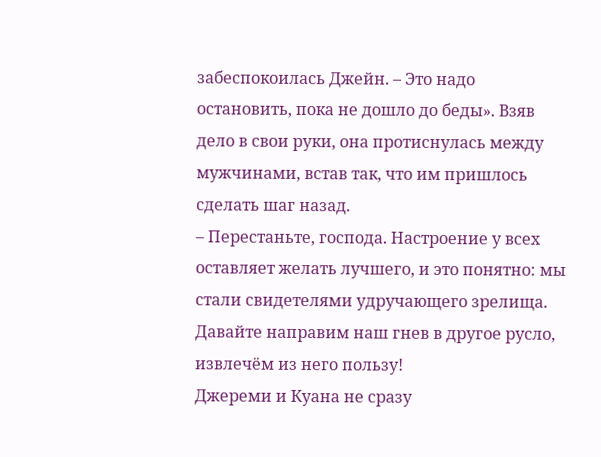забеспокоилась Джейн. – Это надо остановить, пока не дошло до беды». Взяв дело в свои руки, она протиснулась между мужчинами, встав так, что им пришлось сделать шаг назад.
– Перестаньте, господа. Настроение у всех оставляет желать лучшего, и это понятно: мы стали свидетелями удручающего зрелища. Давайте направим наш гнев в другое русло, извлечём из него пользу!
Джереми и Куана не сразу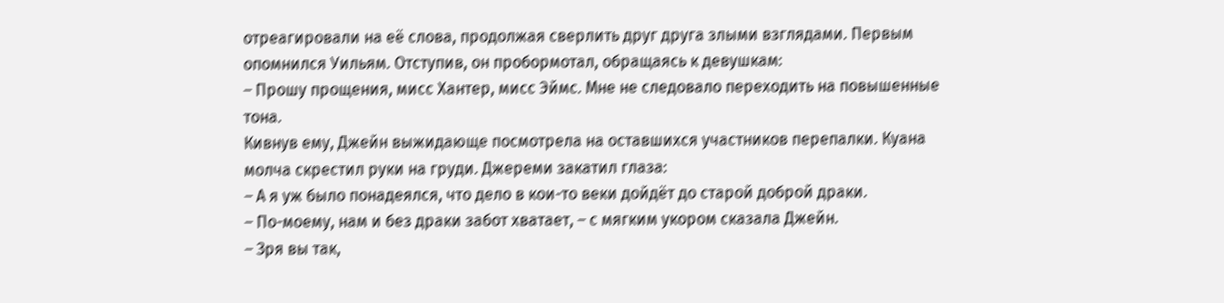отреагировали на её слова, продолжая сверлить друг друга злыми взглядами. Первым опомнился Уильям. Отступив, он пробормотал, обращаясь к девушкам:
– Прошу прощения, мисс Хантер, мисс Эймс. Мне не следовало переходить на повышенные тона.
Кивнув ему, Джейн выжидающе посмотрела на оставшихся участников перепалки. Куана молча скрестил руки на груди. Джереми закатил глаза:
– А я уж было понадеялся, что дело в кои-то веки дойдёт до старой доброй драки.
– По-моему, нам и без драки забот хватает, – с мягким укором сказала Джейн.
– Зря вы так,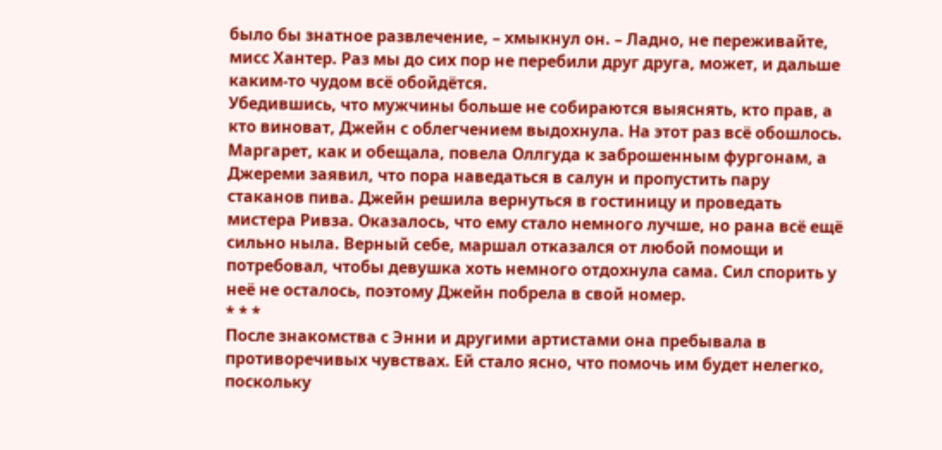было бы знатное развлечение, – хмыкнул он. – Ладно, не переживайте, мисс Хантер. Раз мы до сих пор не перебили друг друга, может, и дальше каким-то чудом всё обойдётся.
Убедившись, что мужчины больше не собираются выяснять, кто прав, а кто виноват, Джейн с облегчением выдохнула. На этот раз всё обошлось. Маргарет, как и обещала, повела Оллгуда к заброшенным фургонам, а Джереми заявил, что пора наведаться в салун и пропустить пару стаканов пива. Джейн решила вернуться в гостиницу и проведать мистера Ривза. Оказалось, что ему стало немного лучше, но рана всё ещё сильно ныла. Верный себе, маршал отказался от любой помощи и потребовал, чтобы девушка хоть немного отдохнула сама. Сил спорить у неё не осталось, поэтому Джейн побрела в свой номер.
* * *
После знакомства с Энни и другими артистами она пребывала в противоречивых чувствах. Ей стало ясно, что помочь им будет нелегко, поскольку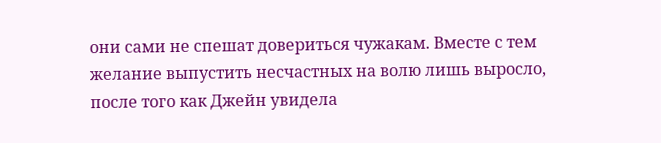они сами не спешат довериться чужакам. Вместе с тем желание выпустить несчастных на волю лишь выросло, после того как Джейн увидела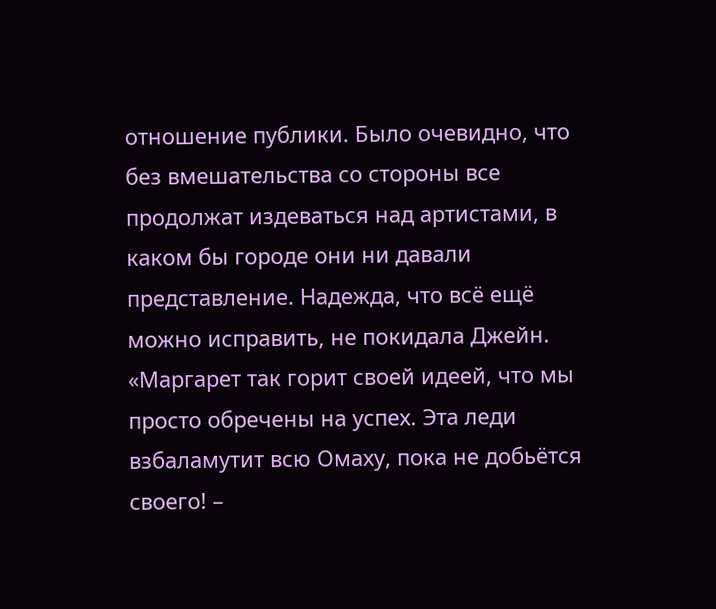отношение публики. Было очевидно, что без вмешательства со стороны все продолжат издеваться над артистами, в каком бы городе они ни давали представление. Надежда, что всё ещё можно исправить, не покидала Джейн. «Маргарет так горит своей идеей, что мы просто обречены на успех. Эта леди взбаламутит всю Омаху, пока не добьётся своего! –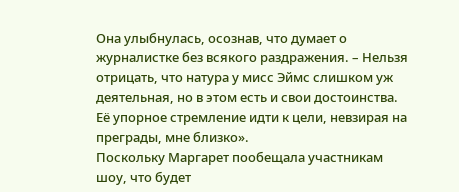Она улыбнулась, осознав, что думает о журналистке без всякого раздражения. – Нельзя отрицать, что натура у мисс Эймс слишком уж деятельная, но в этом есть и свои достоинства. Её упорное стремление идти к цели, невзирая на преграды, мне близко».
Поскольку Маргарет пообещала участникам шоу, что будет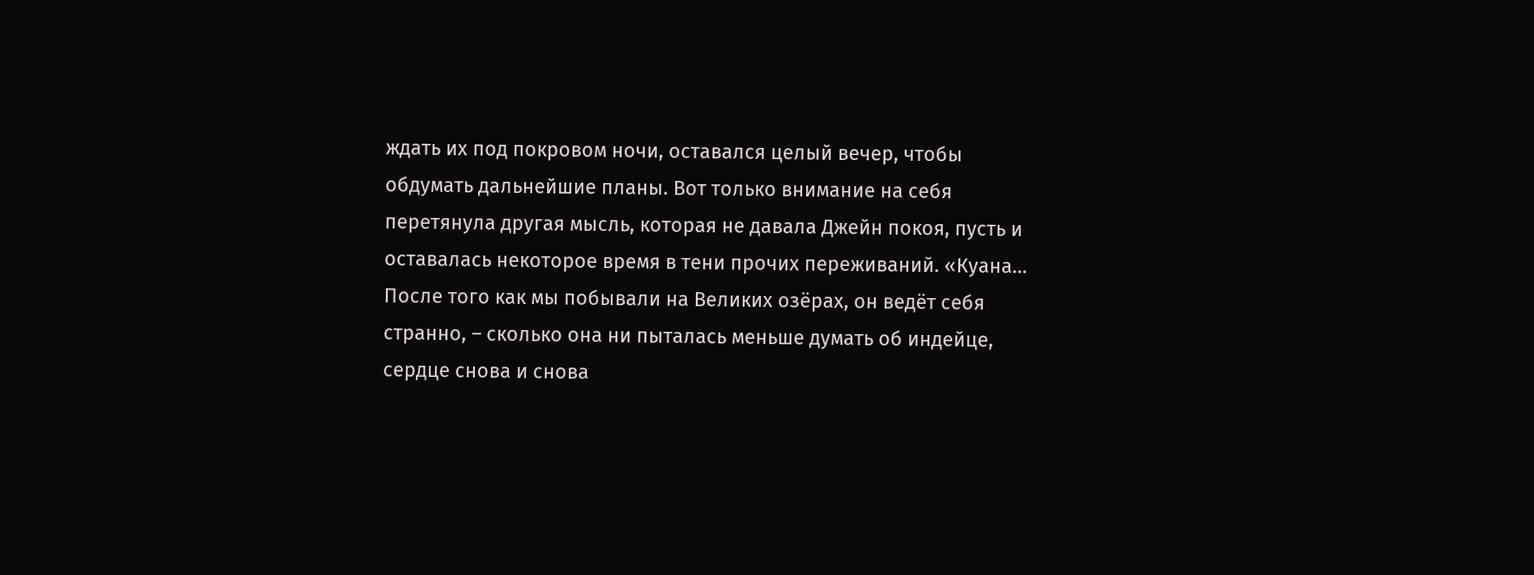ждать их под покровом ночи, оставался целый вечер, чтобы обдумать дальнейшие планы. Вот только внимание на себя перетянула другая мысль, которая не давала Джейн покоя, пусть и оставалась некоторое время в тени прочих переживаний. «Куана… После того как мы побывали на Великих озёрах, он ведёт себя странно, – сколько она ни пыталась меньше думать об индейце, сердце снова и снова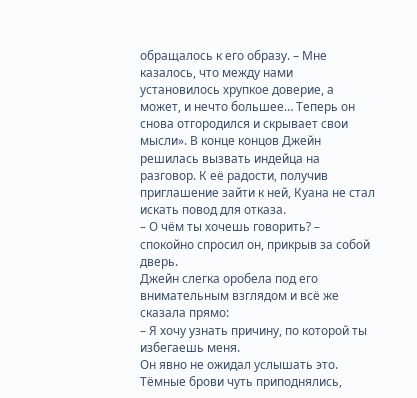обращалось к его образу. – Мне казалось, что между нами установилось хрупкое доверие, а может, и нечто большее… Теперь он снова отгородился и скрывает свои мысли». В конце концов Джейн решилась вызвать индейца на разговор. К её радости, получив приглашение зайти к ней, Куана не стал искать повод для отказа.
– О чём ты хочешь говорить? – спокойно спросил он, прикрыв за собой дверь.
Джейн слегка оробела под его внимательным взглядом и всё же сказала прямо:
– Я хочу узнать причину, по которой ты избегаешь меня.
Он явно не ожидал услышать это. Тёмные брови чуть приподнялись,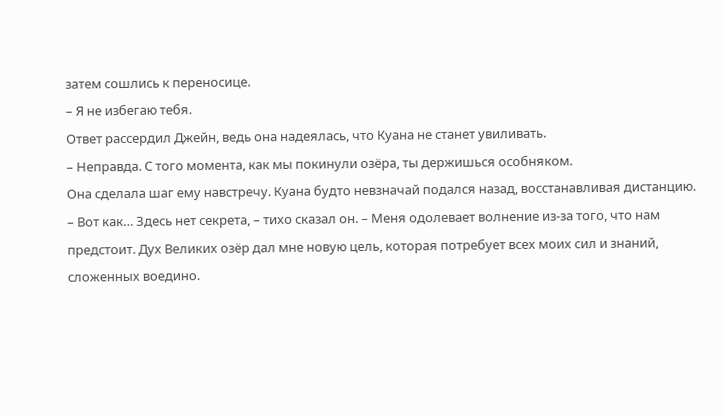затем сошлись к переносице.
– Я не избегаю тебя.
Ответ рассердил Джейн, ведь она надеялась, что Куана не станет увиливать.
– Неправда. С того момента, как мы покинули озёра, ты держишься особняком.
Она сделала шаг ему навстречу. Куана будто невзначай подался назад, восстанавливая дистанцию.
– Вот как… Здесь нет секрета, – тихо сказал он. – Меня одолевает волнение из-за того, что нам предстоит. Дух Великих озёр дал мне новую цель, которая потребует всех моих сил и знаний, сложенных воедино.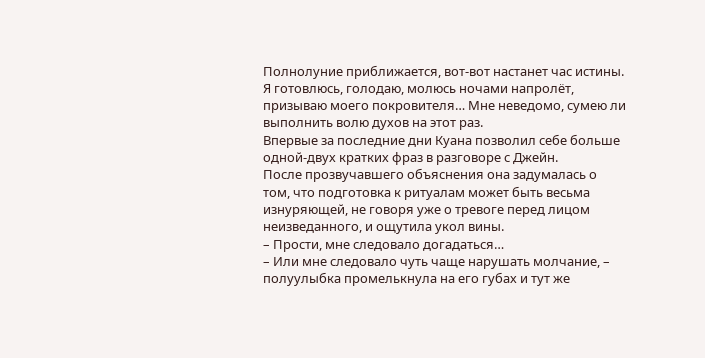Полнолуние приближается, вот-вот настанет час истины. Я готовлюсь, голодаю, молюсь ночами напролёт, призываю моего покровителя… Мне неведомо, сумею ли выполнить волю духов на этот раз.
Впервые за последние дни Куана позволил себе больше одной-двух кратких фраз в разговоре с Джейн.
После прозвучавшего объяснения она задумалась о том, что подготовка к ритуалам может быть весьма изнуряющей, не говоря уже о тревоге перед лицом неизведанного, и ощутила укол вины.
– Прости, мне следовало догадаться…
– Или мне следовало чуть чаще нарушать молчание, – полуулыбка промелькнула на его губах и тут же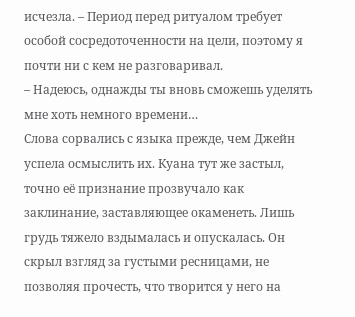исчезла. – Период перед ритуалом требует особой сосредоточенности на цели, поэтому я почти ни с кем не разговаривал.
– Надеюсь, однажды ты вновь сможешь уделять мне хоть немного времени…
Слова сорвались с языка прежде, чем Джейн успела осмыслить их. Куана тут же застыл, точно её признание прозвучало как заклинание, заставляющее окаменеть. Лишь грудь тяжело вздымалась и опускалась. Он скрыл взгляд за густыми ресницами, не позволяя прочесть, что творится у него на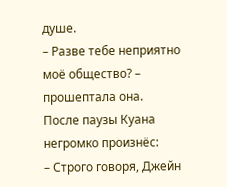душе.
– Разве тебе неприятно моё общество? – прошептала она.
После паузы Куана негромко произнёс:
– Строго говоря, Джейн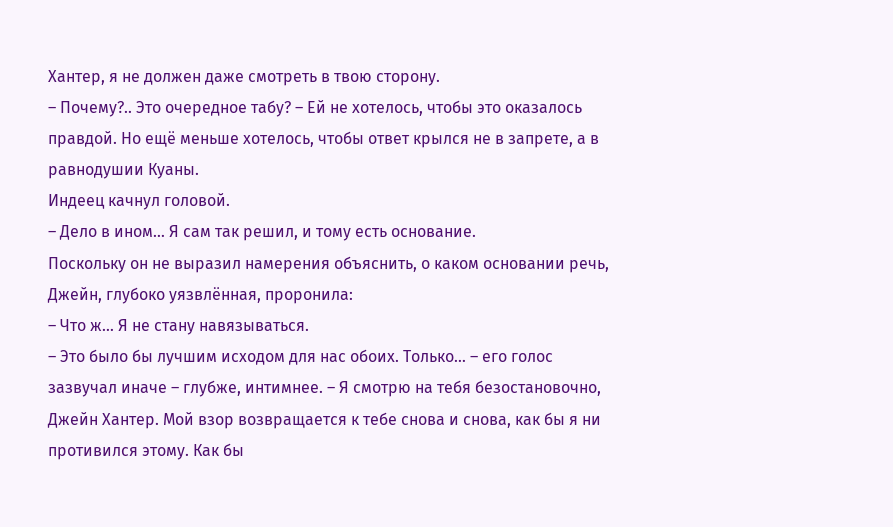Хантер, я не должен даже смотреть в твою сторону.
– Почему?.. Это очередное табу? – Ей не хотелось, чтобы это оказалось правдой. Но ещё меньше хотелось, чтобы ответ крылся не в запрете, а в равнодушии Куаны.
Индеец качнул головой.
– Дело в ином… Я сам так решил, и тому есть основание.
Поскольку он не выразил намерения объяснить, о каком основании речь, Джейн, глубоко уязвлённая, проронила:
– Что ж… Я не стану навязываться.
– Это было бы лучшим исходом для нас обоих. Только… – его голос зазвучал иначе – глубже, интимнее. – Я смотрю на тебя безостановочно, Джейн Хантер. Мой взор возвращается к тебе снова и снова, как бы я ни противился этому. Как бы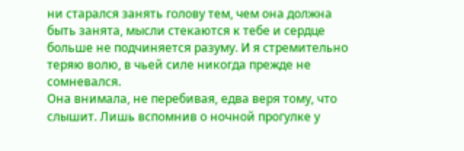ни старался занять голову тем, чем она должна быть занята, мысли стекаются к тебе и сердце больше не подчиняется разуму. И я стремительно теряю волю, в чьей силе никогда прежде не сомневался.
Она внимала, не перебивая, едва веря тому, что слышит. Лишь вспомнив о ночной прогулке у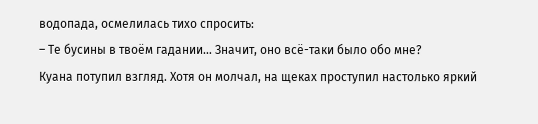водопада, осмелилась тихо спросить:
– Те бусины в твоём гадании… Значит, оно всё-таки было обо мне?
Куана потупил взгляд. Хотя он молчал, на щеках проступил настолько яркий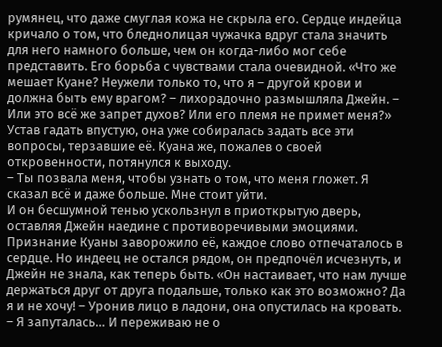румянец, что даже смуглая кожа не скрыла его. Сердце индейца кричало о том, что бледнолицая чужачка вдруг стала значить для него намного больше, чем он когда-либо мог себе представить. Его борьба с чувствами стала очевидной. «Что же мешает Куане? Неужели только то, что я – другой крови и должна быть ему врагом? – лихорадочно размышляла Джейн. – Или это всё же запрет духов? Или его племя не примет меня?»
Устав гадать впустую, она уже собиралась задать все эти вопросы, терзавшие её. Куана же, пожалев о своей откровенности, потянулся к выходу.
– Ты позвала меня, чтобы узнать о том, что меня гложет. Я сказал всё и даже больше. Мне стоит уйти.
И он бесшумной тенью ускользнул в приоткрытую дверь, оставляя Джейн наедине с противоречивыми эмоциями. Признание Куаны заворожило её, каждое слово отпечаталось в сердце. Но индеец не остался рядом, он предпочёл исчезнуть, и Джейн не знала, как теперь быть. «Он настаивает, что нам лучше держаться друг от друга подальше, только как это возможно? Да я и не хочу! – Уронив лицо в ладони, она опустилась на кровать. – Я запуталась… И переживаю не о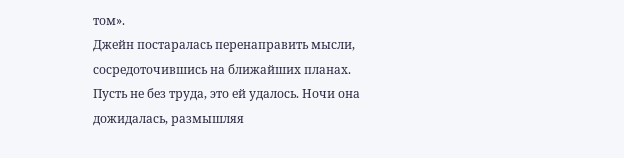том».
Джейн постаралась перенаправить мысли, сосредоточившись на ближайших планах. Пусть не без труда, это ей удалось. Ночи она дожидалась, размышляя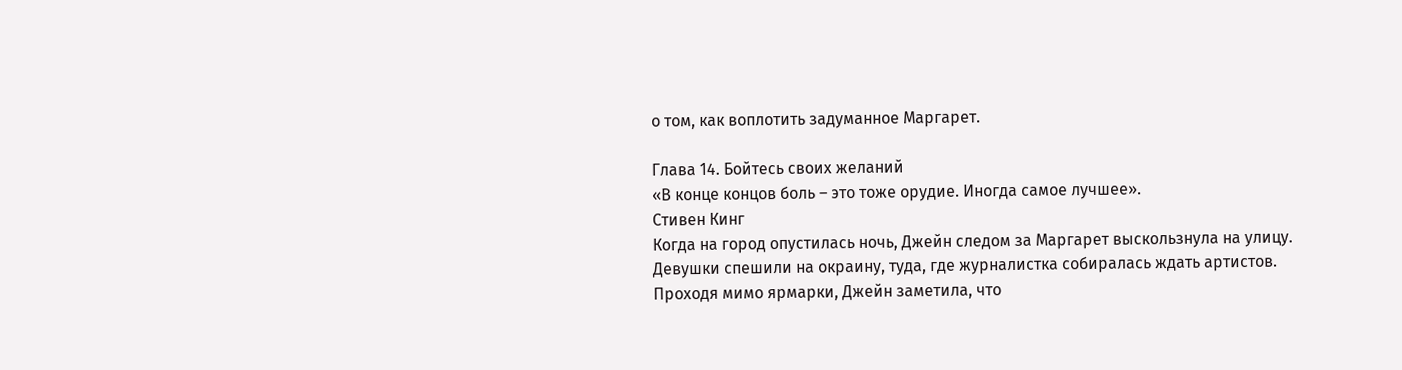о том, как воплотить задуманное Маргарет.

Глава 14. Бойтесь своих желаний
«В конце концов боль – это тоже орудие. Иногда самое лучшее».
Стивен Кинг
Когда на город опустилась ночь, Джейн следом за Маргарет выскользнула на улицу. Девушки спешили на окраину, туда, где журналистка собиралась ждать артистов. Проходя мимо ярмарки, Джейн заметила, что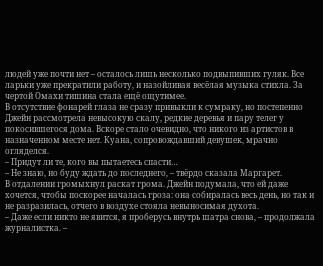людей уже почти нет – осталось лишь несколько подвыпивших гуляк. Все ларьки уже прекратили работу, и назойливая весёлая музыка стихла. За чертой Омахи тишина стала ещё ощутимее.
В отсутствие фонарей глаза не сразу привыкли к сумраку, но постепенно Джейн рассмотрела невысокую скалу, редкие деревья и пару телег у покосившегося дома. Вскоре стало очевидно, что никого из артистов в назначенном месте нет. Куана, сопровождавший девушек, мрачно огляделся.
– Придут ли те, кого вы пытаетесь спасти…
– Не знаю, но буду ждать до последнего, – твёрдо сказала Маргарет.
В отдалении громыхнул раскат грома. Джейн подумала, что ей даже хочется, чтобы поскорее началась гроза: она собиралась весь день, но так и не разразилась, отчего в воздухе стояла невыносимая духота.
– Даже если никто не явится, я проберусь внутрь шатра снова, – продолжала журналистка. –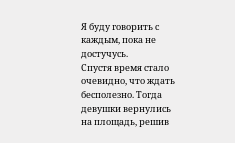Я буду говорить с каждым, пока не достучусь.
Спустя время стало очевидно, что ждать бесполезно. Тогда девушки вернулись на площадь, решив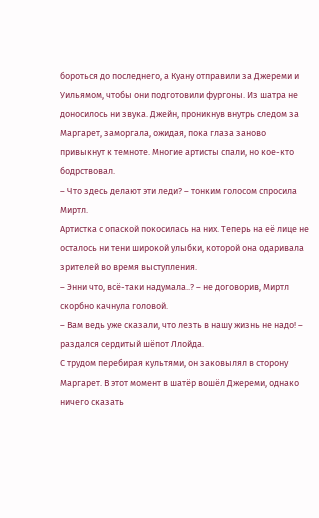бороться до последнего, а Куану отправили за Джереми и Уильямом, чтобы они подготовили фургоны. Из шатра не доносилось ни звука. Джейн, проникнув внутрь следом за Маргарет, заморгала, ожидая, пока глаза заново привыкнут к темноте. Многие артисты спали, но кое-кто бодрствовал.
– Что здесь делают эти леди? – тонким голосом спросила Миртл.
Артистка с опаской покосилась на них. Теперь на её лице не осталось ни тени широкой улыбки, которой она одаривала зрителей во время выступления.
– Энни что, всё-таки надумала..? – не договорив, Миртл скорбно качнула головой.
– Вам ведь уже сказали, что лезть в нашу жизнь не надо! – раздался сердитый шёпот Ллойда.
С трудом перебирая культями, он заковылял в сторону Маргарет. В этот момент в шатёр вошёл Джереми, однако ничего сказать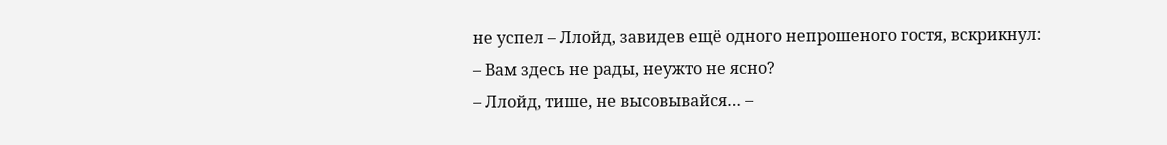не успел – Ллойд, завидев ещё одного непрошеного гостя, вскрикнул:
– Вам здесь не рады, неужто не ясно?
– Ллойд, тише, не высовывайся… –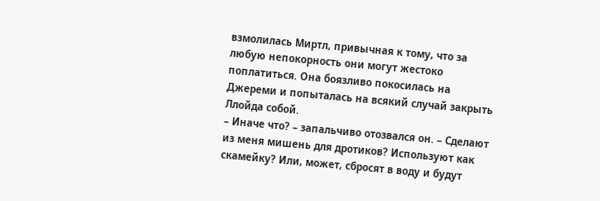взмолилась Миртл, привычная к тому, что за любую непокорность они могут жестоко поплатиться. Она боязливо покосилась на Джереми и попыталась на всякий случай закрыть Ллойда собой.
– Иначе что? – запальчиво отозвался он. – Сделают из меня мишень для дротиков? Используют как скамейку? Или, может, сбросят в воду и будут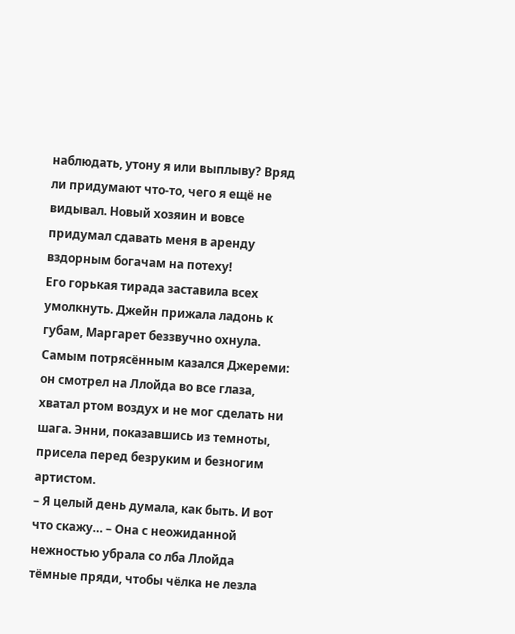наблюдать, утону я или выплыву? Вряд ли придумают что-то, чего я ещё не видывал. Новый хозяин и вовсе придумал сдавать меня в аренду вздорным богачам на потеху!
Его горькая тирада заставила всех умолкнуть. Джейн прижала ладонь к губам, Маргарет беззвучно охнула. Самым потрясённым казался Джереми: он смотрел на Ллойда во все глаза, хватал ртом воздух и не мог сделать ни шага. Энни, показавшись из темноты, присела перед безруким и безногим артистом.
– Я целый день думала, как быть. И вот что скажу… – Она с неожиданной нежностью убрала со лба Ллойда тёмные пряди, чтобы чёлка не лезла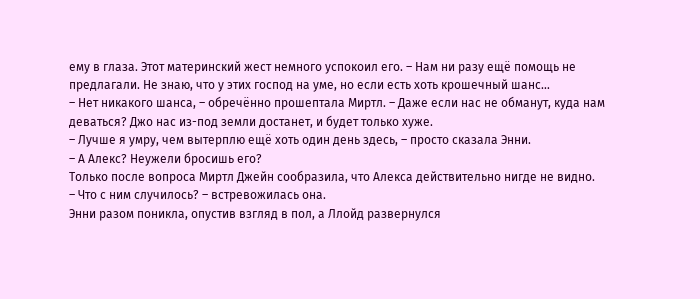ему в глаза. Этот материнский жест немного успокоил его. – Нам ни разу ещё помощь не предлагали. Не знаю, что у этих господ на уме, но если есть хоть крошечный шанс…
– Нет никакого шанса, – обречённо прошептала Миртл. – Даже если нас не обманут, куда нам деваться? Джо нас из-под земли достанет, и будет только хуже.
– Лучше я умру, чем вытерплю ещё хоть один день здесь, – просто сказала Энни.
– А Алекс? Неужели бросишь его?
Только после вопроса Миртл Джейн сообразила, что Алекса действительно нигде не видно.
– Что с ним случилось? – встревожилась она.
Энни разом поникла, опустив взгляд в пол, а Ллойд развернулся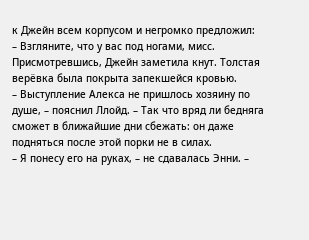к Джейн всем корпусом и негромко предложил:
– Взгляните, что у вас под ногами, мисс.
Присмотревшись, Джейн заметила кнут. Толстая верёвка была покрыта запекшейся кровью.
– Выступление Алекса не пришлось хозяину по душе, – пояснил Ллойд. – Так что вряд ли бедняга сможет в ближайшие дни сбежать: он даже подняться после этой порки не в силах.
– Я понесу его на руках, – не сдавалась Энни. –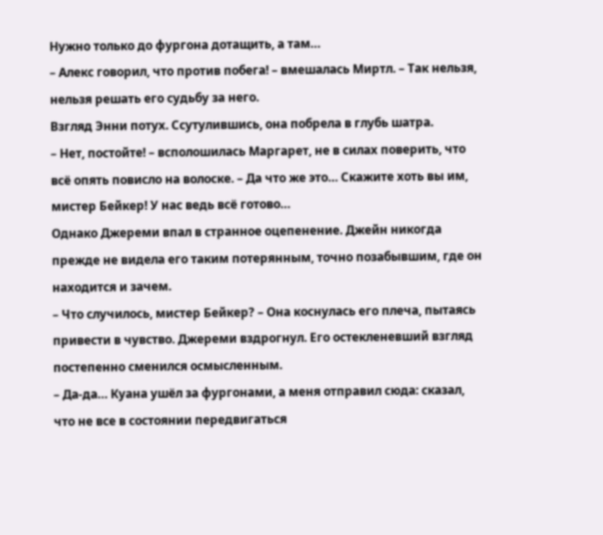Нужно только до фургона дотащить, а там…
– Алекс говорил, что против побега! – вмешалась Миртл. – Так нельзя, нельзя решать его судьбу за него.
Взгляд Энни потух. Ссутулившись, она побрела в глубь шатра.
– Нет, постойте! – всполошилась Маргарет, не в силах поверить, что всё опять повисло на волоске. – Да что же это… Скажите хоть вы им, мистер Бейкер! У нас ведь всё готово…
Однако Джереми впал в странное оцепенение. Джейн никогда прежде не видела его таким потерянным, точно позабывшим, где он находится и зачем.
– Что случилось, мистер Бейкер? – Она коснулась его плеча, пытаясь привести в чувство. Джереми вздрогнул. Его остекленевший взгляд постепенно сменился осмысленным.
– Да-да… Куана ушёл за фургонами, а меня отправил сюда: сказал, что не все в состоянии передвигаться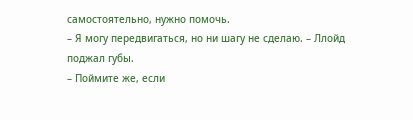самостоятельно, нужно помочь.
– Я могу передвигаться, но ни шагу не сделаю. – Ллойд поджал губы.
– Поймите же, если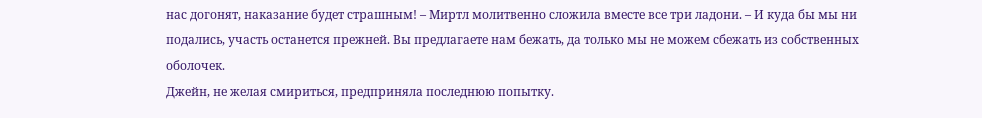нас догонят, наказание будет страшным! – Миртл молитвенно сложила вместе все три ладони. – И куда бы мы ни подались, участь останется прежней. Вы предлагаете нам бежать, да только мы не можем сбежать из собственных оболочек.
Джейн, не желая смириться, предприняла последнюю попытку.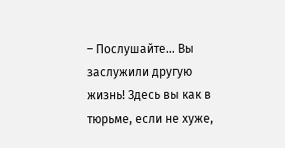– Послушайте… Вы заслужили другую жизнь! Здесь вы как в тюрьме, если не хуже,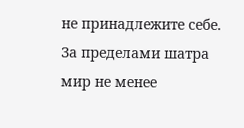не принадлежите себе. За пределами шатра мир не менее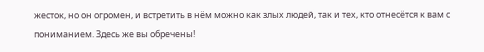жесток, но он огромен, и встретить в нём можно как злых людей, так и тех, кто отнесётся к вам с пониманием. Здесь же вы обречены!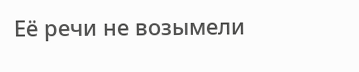Её речи не возымели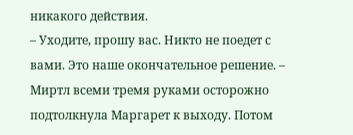никакого действия.
– Уходите, прошу вас. Никто не поедет с вами. Это наше окончательное решение. – Миртл всеми тремя руками осторожно подтолкнула Маргарет к выходу. Потом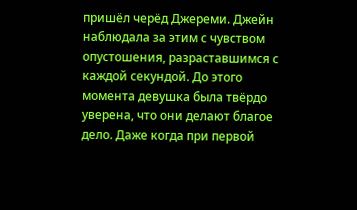пришёл черёд Джереми. Джейн наблюдала за этим с чувством опустошения, разраставшимся с каждой секундой. До этого момента девушка была твёрдо уверена, что они делают благое дело. Даже когда при первой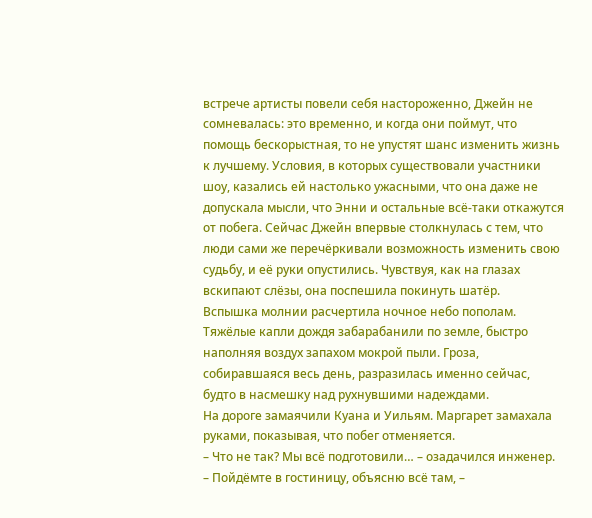встрече артисты повели себя настороженно, Джейн не сомневалась: это временно, и когда они поймут, что помощь бескорыстная, то не упустят шанс изменить жизнь к лучшему. Условия, в которых существовали участники шоу, казались ей настолько ужасными, что она даже не допускала мысли, что Энни и остальные всё-таки откажутся от побега. Сейчас Джейн впервые столкнулась с тем, что люди сами же перечёркивали возможность изменить свою судьбу, и её руки опустились. Чувствуя, как на глазах вскипают слёзы, она поспешила покинуть шатёр.
Вспышка молнии расчертила ночное небо пополам. Тяжёлые капли дождя забарабанили по земле, быстро наполняя воздух запахом мокрой пыли. Гроза, собиравшаяся весь день, разразилась именно сейчас, будто в насмешку над рухнувшими надеждами.
На дороге замаячили Куана и Уильям. Маргарет замахала руками, показывая, что побег отменяется.
– Что не так? Мы всё подготовили… – озадачился инженер.
– Пойдёмте в гостиницу, объясню всё там, –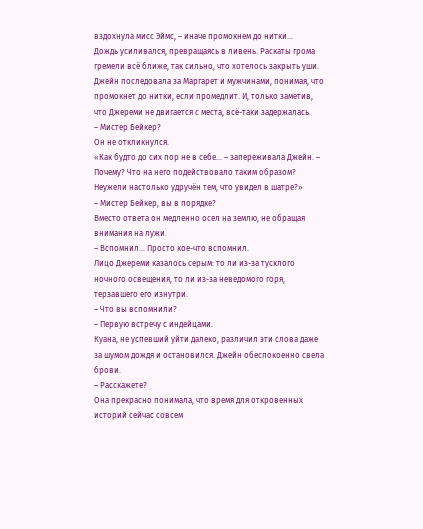вздохнула мисс Эймс, – иначе промокнем до нитки…
Дождь усиливался, превращаясь в ливень. Раскаты грома гремели всё ближе, так сильно, что хотелось закрыть уши. Джейн последовала за Маргарет и мужчинами, понимая, что промокнет до нитки, если промедлит. И, только заметив, что Джереми не двигается с места, всё-таки задержалась.
– Мистер Бейкер?
Он не откликнулся.
«Как будто до сих пор не в себе… – запереживала Джейн. – Почему? Что на него подействовало таким образом? Неужели настолько удручён тем, что увидел в шатре?»
– Мистер Бейкер, вы в порядке?
Вместо ответа он медленно осел на землю, не обращая внимания на лужи.
– Вспомнил… Просто кое-что вспомнил.
Лицо Джереми казалось серым: то ли из-за тусклого ночного освещения, то ли из-за неведомого горя, терзавшего его изнутри.
– Что вы вспомнили?
– Первую встречу с индейцами.
Куана, не успевший уйти далеко, различил эти слова даже за шумом дождя и остановился. Джейн обеспокоенно свела брови.
– Расскажете?
Она прекрасно понимала, что время для откровенных историй сейчас совсем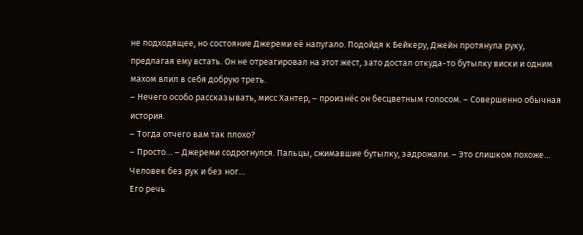не подходящее, но состояние Джереми её напугало. Подойдя к Бейкеру, Джейн протянула руку, предлагая ему встать. Он не отреагировал на этот жест, зато достал откуда-то бутылку виски и одним махом влил в себя добрую треть.
– Нечего особо рассказывать, мисс Хантер, – произнёс он бесцветным голосом. – Совершенно обычная история.
– Тогда отчего вам так плохо?
– Просто… – Джереми содрогнулся. Пальцы, сжимавшие бутылку, задрожали. – Это слишком похоже… Человек без рук и без ног…
Его речь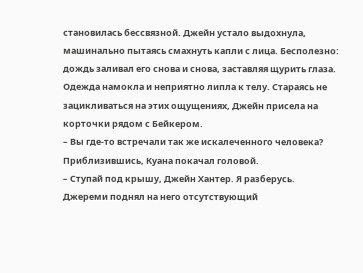становилась бессвязной. Джейн устало выдохнула, машинально пытаясь смахнуть капли с лица. Бесполезно: дождь заливал его снова и снова, заставляя щурить глаза. Одежда намокла и неприятно липла к телу. Стараясь не зацикливаться на этих ощущениях, Джейн присела на корточки рядом с Бейкером.
– Вы где-то встречали так же искалеченного человека?
Приблизившись, Куана покачал головой.
– Ступай под крышу, Джейн Хантер. Я разберусь.
Джереми поднял на него отсутствующий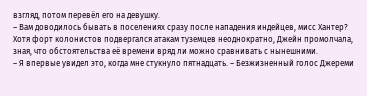взгляд, потом перевёл его на девушку.
– Вам доводилось бывать в поселениях сразу после нападения индейцев, мисс Хантер?
Хотя форт колонистов подвергался атакам туземцев неоднократно, Джейн промолчала, зная, что обстоятельства её времени вряд ли можно сравнивать с нынешними.
– Я впервые увидел это, когда мне стукнуло пятнадцать. – Безжизненный голос Джереми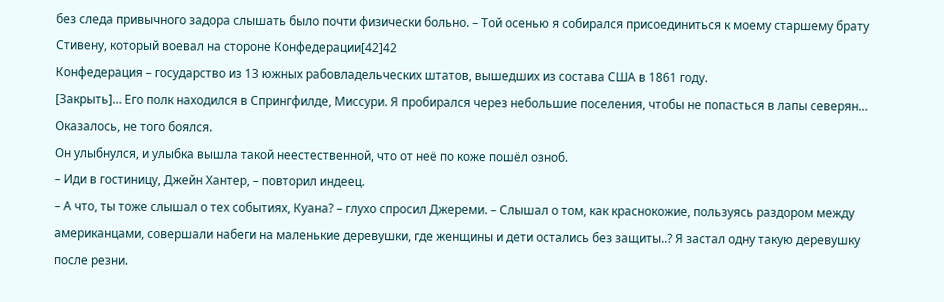без следа привычного задора слышать было почти физически больно. – Той осенью я собирался присоединиться к моему старшему брату Стивену, который воевал на стороне Конфедерации[42]42
Конфедерация – государство из 13 южных рабовладельческих штатов, вышедших из состава США в 1861 году.
[Закрыть]… Его полк находился в Спрингфилде, Миссури. Я пробирался через небольшие поселения, чтобы не попасться в лапы северян… Оказалось, не того боялся.
Он улыбнулся, и улыбка вышла такой неестественной, что от неё по коже пошёл озноб.
– Иди в гостиницу, Джейн Хантер, – повторил индеец.
– А что, ты тоже слышал о тех событиях, Куана? – глухо спросил Джереми. – Слышал о том, как краснокожие, пользуясь раздором между американцами, совершали набеги на маленькие деревушки, где женщины и дети остались без защиты..? Я застал одну такую деревушку после резни.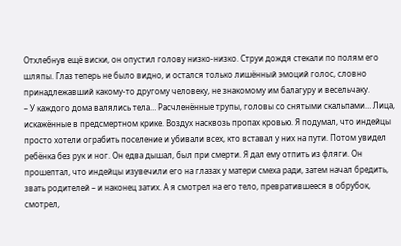Отхлебнув ещё виски, он опустил голову низко-низко. Струи дождя стекали по полям его шляпы. Глаз теперь не было видно, и остался только лишённый эмоций голос, словно принадлежавший какому-то другому человеку, не знакомому им балагуру и весельчаку.
– У каждого дома валялись тела… Расчленённые трупы, головы со снятыми скальпами… Лица, искажённые в предсмертном крике. Воздух насквозь пропах кровью. Я подумал, что индейцы просто хотели ограбить поселение и убивали всех, кто вставал у них на пути. Потом увидел ребёнка без рук и ног. Он едва дышал, был при смерти. Я дал ему отпить из фляги. Он прошептал, что индейцы изувечили его на глазах у матери смеха ради, затем начал бредить, звать родителей – и наконец затих. А я смотрел на его тело, превратившееся в обрубок, смотрел,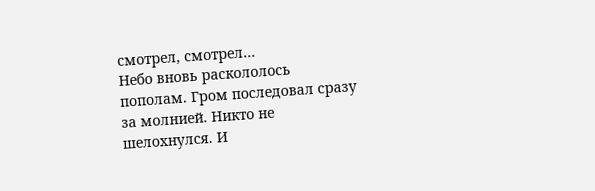смотрел, смотрел…
Небо вновь раскололось пополам. Гром последовал сразу за молнией. Никто не шелохнулся. И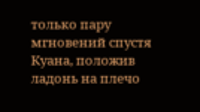только пару мгновений спустя Куана, положив ладонь на плечо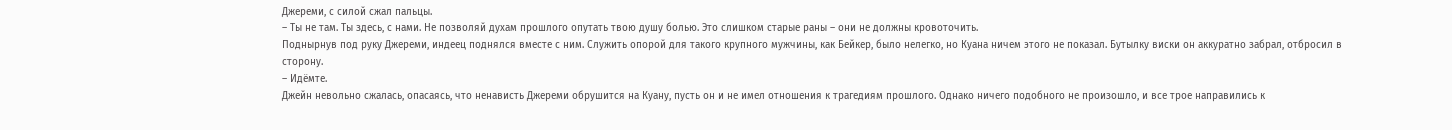Джереми, с силой сжал пальцы.
– Ты не там. Ты здесь, с нами. Не позволяй духам прошлого опутать твою душу болью. Это слишком старые раны – они не должны кровоточить.
Поднырнув под руку Джереми, индеец поднялся вместе с ним. Служить опорой для такого крупного мужчины, как Бейкер, было нелегко, но Куана ничем этого не показал. Бутылку виски он аккуратно забрал, отбросил в сторону.
– Идёмте.
Джейн невольно сжалась, опасаясь, что ненависть Джереми обрушится на Куану, пусть он и не имел отношения к трагедиям прошлого. Однако ничего подобного не произошло, и все трое направились к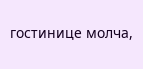гостинице молча,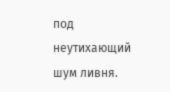под неутихающий шум ливня.